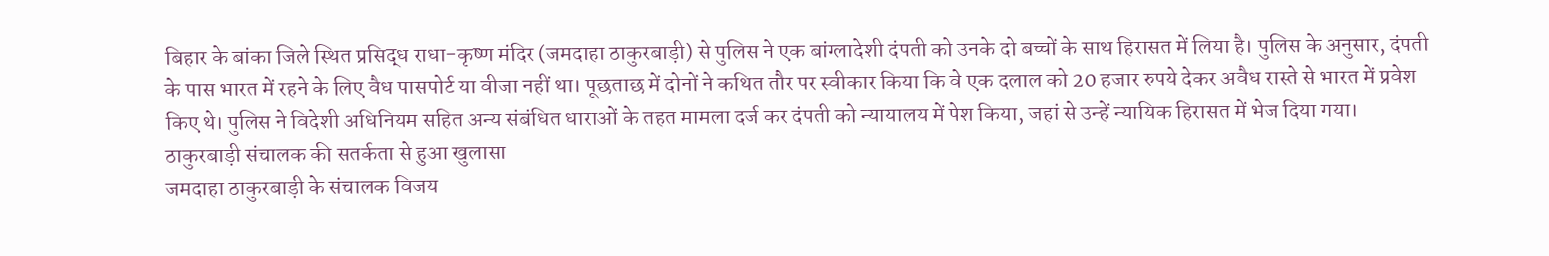बिहार के बांका जिले स्थित प्रसिद्ध राधा-कृष्ण मंदिर (जमदाहा ठाकुरबाड़ी) से पुलिस ने एक बांग्लादेशी दंपती को उनके दो बच्चों के साथ हिरासत में लिया है। पुलिस के अनुसार, दंपती के पास भारत में रहने के लिए वैध पासपोर्ट या वीजा नहीं था। पूछताछ में दोनों ने कथित तौर पर स्वीकार किया कि वे एक दलाल को 20 हजार रुपये देकर अवैध रास्ते से भारत में प्रवेश किए थे। पुलिस ने विदेशी अधिनियम सहित अन्य संबंधित धाराओं के तहत मामला दर्ज कर दंपती को न्यायालय में पेश किया, जहां से उन्हें न्यायिक हिरासत में भेज दिया गया।
ठाकुरबाड़ी संचालक की सतर्कता से हुआ खुलासा
जमदाहा ठाकुरबाड़ी के संचालक विजय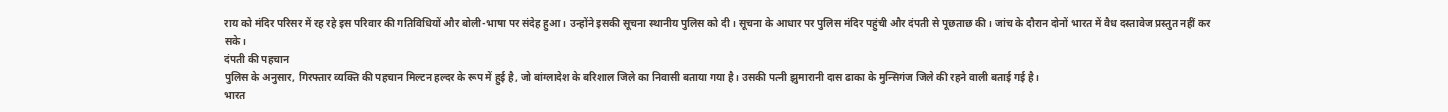राय को मंदिर परिसर में रह रहे इस परिवार की गतिविधियों और बोली-भाषा पर संदेह हुआ। उन्होंने इसकी सूचना स्थानीय पुलिस को दी। सूचना के आधार पर पुलिस मंदिर पहुंची और दंपती से पूछताछ की। जांच के दौरान दोनों भारत में वैध दस्तावेज प्रस्तुत नहीं कर सके।
दंपती की पहचान
पुलिस के अनुसार, गिरफ्तार व्यक्ति की पहचान मिल्टन हल्दर के रूप में हुई है, जो बांग्लादेश के बरिशाल जिले का निवासी बताया गया है। उसकी पत्नी झुमारानी दास ढाका के मुन्सिगंज जिले की रहने वाली बताई गई है।
भारत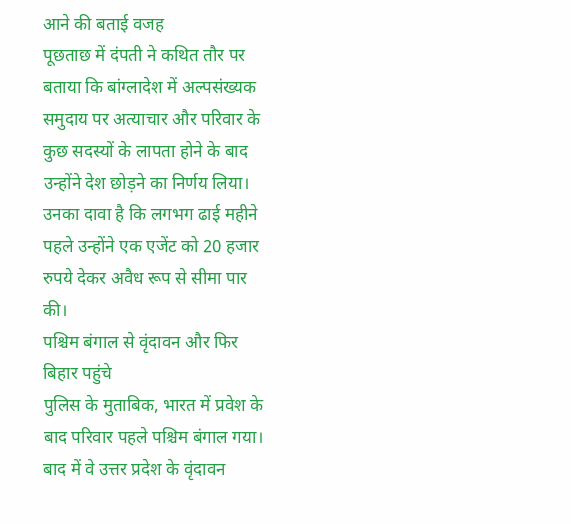आने की बताई वजह
पूछताछ में दंपती ने कथित तौर पर बताया कि बांग्लादेश में अल्पसंख्यक समुदाय पर अत्याचार और परिवार के कुछ सदस्यों के लापता होने के बाद उन्होंने देश छोड़ने का निर्णय लिया। उनका दावा है कि लगभग ढाई महीने पहले उन्होंने एक एजेंट को 20 हजार रुपये देकर अवैध रूप से सीमा पार की।
पश्चिम बंगाल से वृंदावन और फिर बिहार पहुंचे
पुलिस के मुताबिक, भारत में प्रवेश के बाद परिवार पहले पश्चिम बंगाल गया। बाद में वे उत्तर प्रदेश के वृंदावन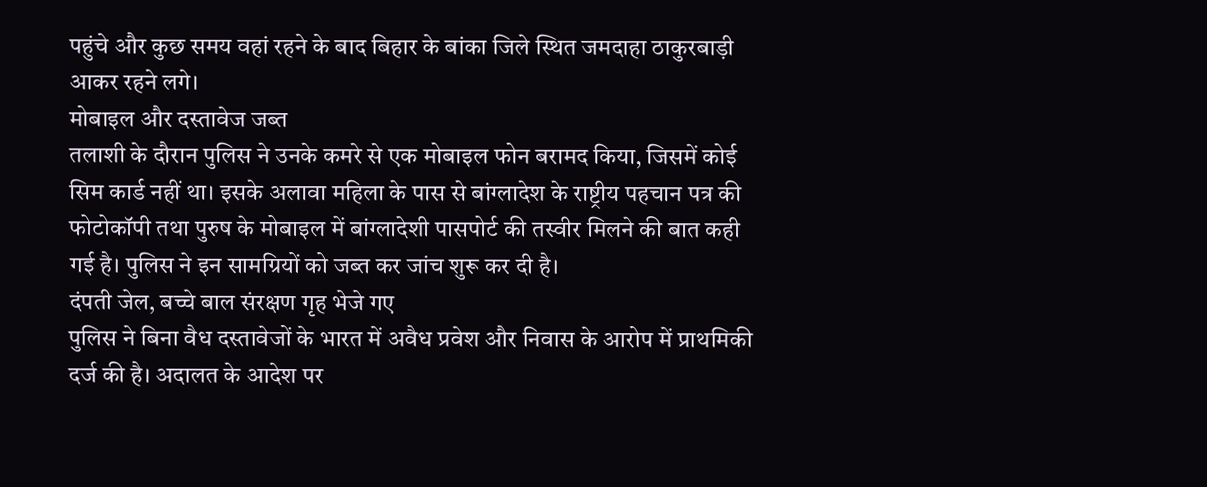पहुंचे और कुछ समय वहां रहने के बाद बिहार के बांका जिले स्थित जमदाहा ठाकुरबाड़ी आकर रहने लगे।
मोबाइल और दस्तावेज जब्त
तलाशी के दौरान पुलिस ने उनके कमरे से एक मोबाइल फोन बरामद किया, जिसमें कोई सिम कार्ड नहीं था। इसके अलावा महिला के पास से बांग्लादेश के राष्ट्रीय पहचान पत्र की फोटोकॉपी तथा पुरुष के मोबाइल में बांग्लादेशी पासपोर्ट की तस्वीर मिलने की बात कही गई है। पुलिस ने इन सामग्रियों को जब्त कर जांच शुरू कर दी है।
दंपती जेल, बच्चे बाल संरक्षण गृह भेजे गए
पुलिस ने बिना वैध दस्तावेजों के भारत में अवैध प्रवेश और निवास के आरोप में प्राथमिकी दर्ज की है। अदालत के आदेश पर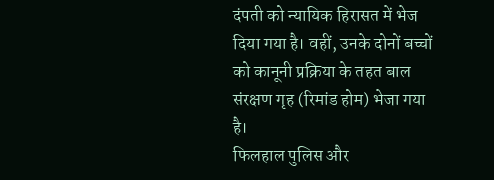दंपती को न्यायिक हिरासत में भेज दिया गया है। वहीं, उनके दोनों बच्चों को कानूनी प्रक्रिया के तहत बाल संरक्षण गृह (रिमांड होम) भेजा गया है।
फिलहाल पुलिस और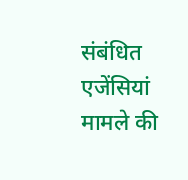संबंधित एजेंसियां मामले की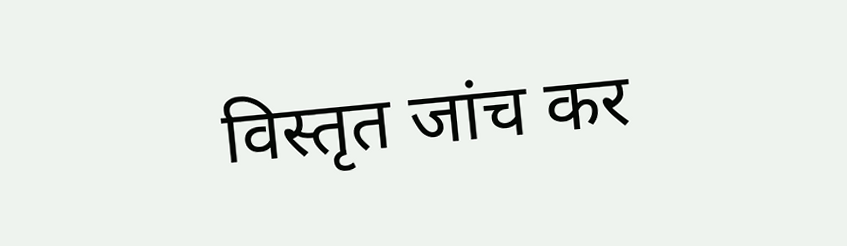विस्तृत जांच कर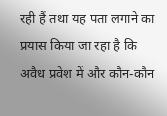रही हैं तथा यह पता लगाने का प्रयास किया जा रहा है कि अवैध प्रवेश में और कौन-कौन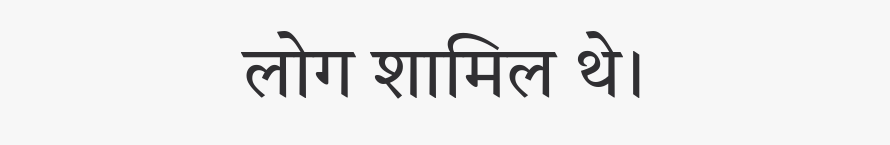लोग शामिल थे।